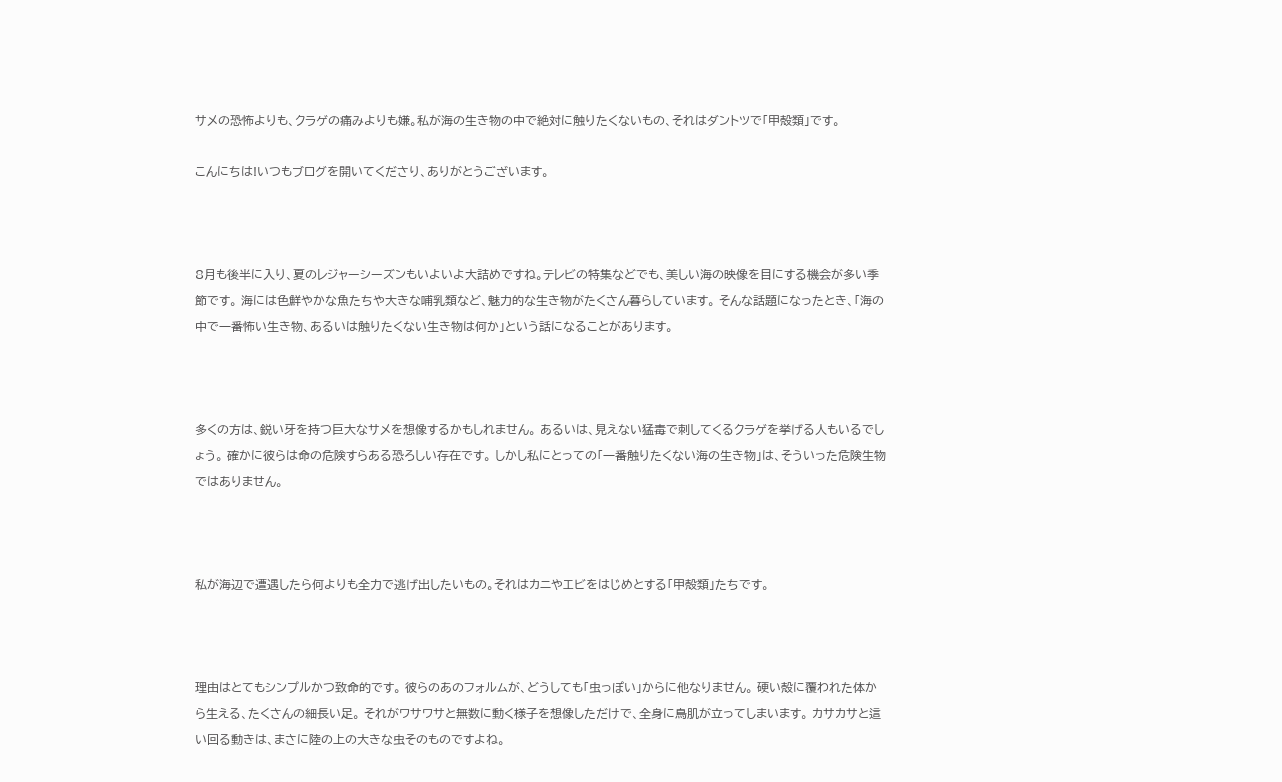サメの恐怖よりも、クラゲの痛みよりも嫌。私が海の生き物の中で絶対に触りたくないもの、それはダントツで「甲殻類」です。

こんにちは!いつもブログを開いてくださり、ありがとうございます。



8月も後半に入り、夏のレジャーシーズンもいよいよ大詰めですね。テレビの特集などでも、美しい海の映像を目にする機会が多い季節です。 海には色鮮やかな魚たちや大きな哺乳類など、魅力的な生き物がたくさん暮らしています。 そんな話題になったとき、「海の中で一番怖い生き物、あるいは触りたくない生き物は何か」という話になることがあります。



多くの方は、鋭い牙を持つ巨大なサメを想像するかもしれません。 あるいは、見えない猛毒で刺してくるクラゲを挙げる人もいるでしょう。 確かに彼らは命の危険すらある恐ろしい存在です。 しかし私にとっての「一番触りたくない海の生き物」は、そういった危険生物ではありません。



私が海辺で遭遇したら何よりも全力で逃げ出したいもの。それはカニやエビをはじめとする「甲殻類」たちです。



理由はとてもシンプルかつ致命的です。 彼らのあのフォルムが、どうしても「虫っぽい」からに他なりません。 硬い殻に覆われた体から生える、たくさんの細長い足。 それがワサワサと無数に動く様子を想像しただけで、全身に鳥肌が立ってしまいます。 カサカサと這い回る動きは、まさに陸の上の大きな虫そのものですよね。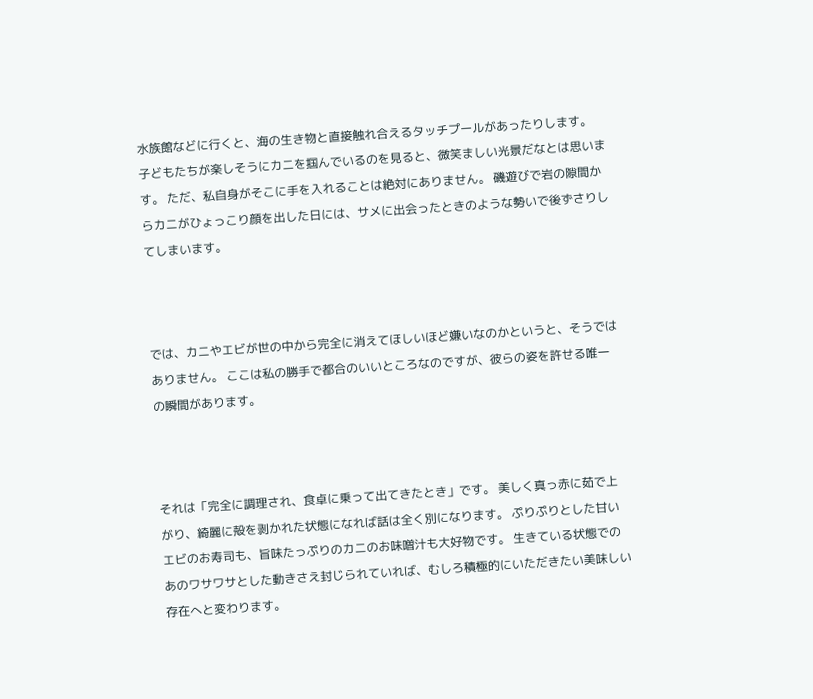水族館などに行くと、海の生き物と直接触れ合えるタッチプールがあったりします。 子どもたちが楽しそうにカニを掴んでいるのを見ると、微笑ましい光景だなとは思います。 ただ、私自身がそこに手を入れることは絶対にありません。 磯遊びで岩の隙間からカニがひょっこり顔を出した日には、サメに出会ったときのような勢いで後ずさりしてしまいます。



では、カニやエビが世の中から完全に消えてほしいほど嫌いなのかというと、そうではありません。 ここは私の勝手で都合のいいところなのですが、彼らの姿を許せる唯一の瞬間があります。



それは「完全に調理され、食卓に乗って出てきたとき」です。 美しく真っ赤に茹で上がり、綺麗に殻を剥かれた状態になれば話は全く別になります。 ぷりぷりとした甘いエビのお寿司も、旨味たっぷりのカニのお味噌汁も大好物です。 生きている状態でのあのワサワサとした動きさえ封じられていれば、むしろ積極的にいただきたい美味しい存在へと変わります。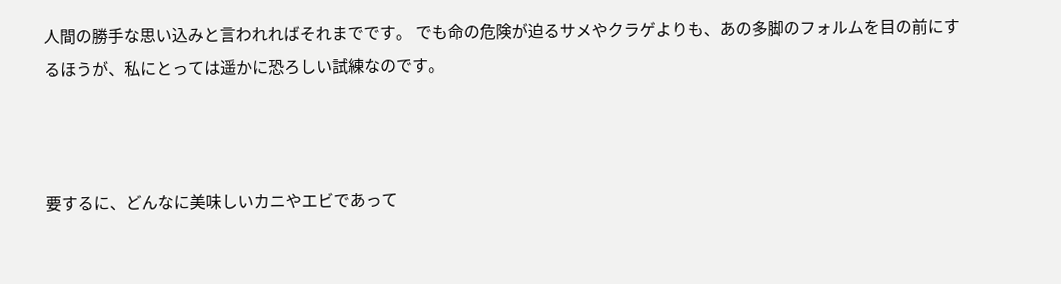人間の勝手な思い込みと言われればそれまでです。 でも命の危険が迫るサメやクラゲよりも、あの多脚のフォルムを目の前にするほうが、私にとっては遥かに恐ろしい試練なのです。



要するに、どんなに美味しいカニやエビであって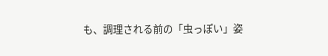も、調理される前の「虫っぽい」姿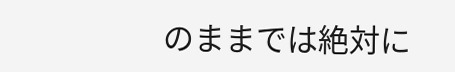のままでは絶対に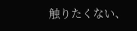触りたくない、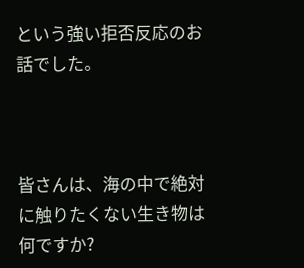という強い拒否反応のお話でした。



皆さんは、海の中で絶対に触りたくない生き物は何ですか?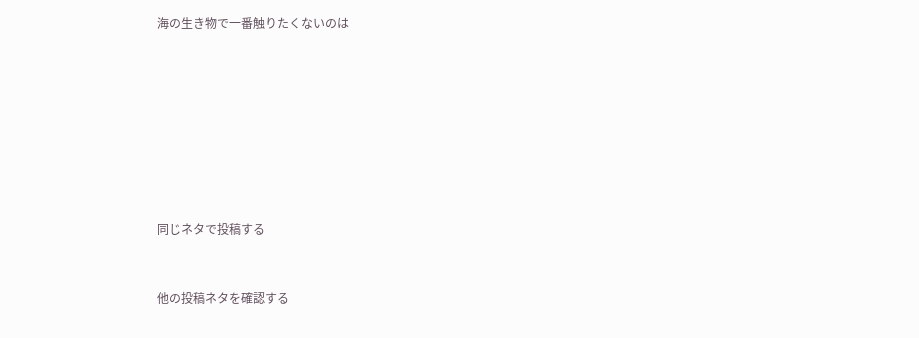海の生き物で一番触りたくないのは











同じネタで投稿する



他の投稿ネタを確認する